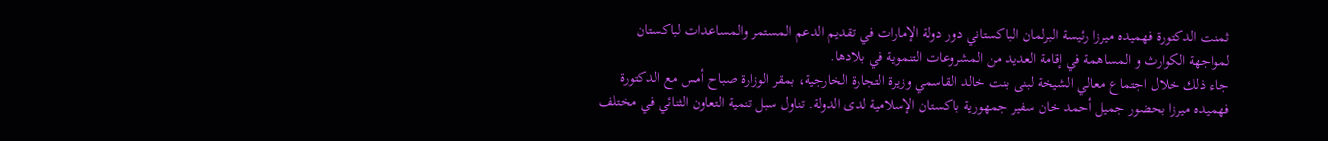ثمنت الدكتورة فهميده ميرزا رئيسة البرلمان الباكستاني دور دولة الإمارات في تقديم الدعم المستمر والمساعدات لباكستان لمواجهة الكوارث و المساهمة في إقامة العديد من المشروعات التنموية في بلادها.
جاء ذلك خلال اجتماع معالي الشيخة لبنى بنت خالد القاسمي وزيرة التجارة الخارجية، بمقر الوزارة صباح أمس مع الدكتورة فهميده ميرزا بحضور جميل أحمد خان سفير جمهورية باكستان الإسلامية لدى الدولة. تناول سبل تنمية التعاون الثنائي في مختلف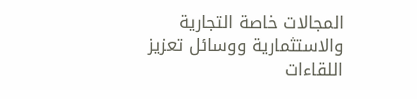المجالات خاصة التجارية والاستثمارية ووسائل تعزيز اللقاءات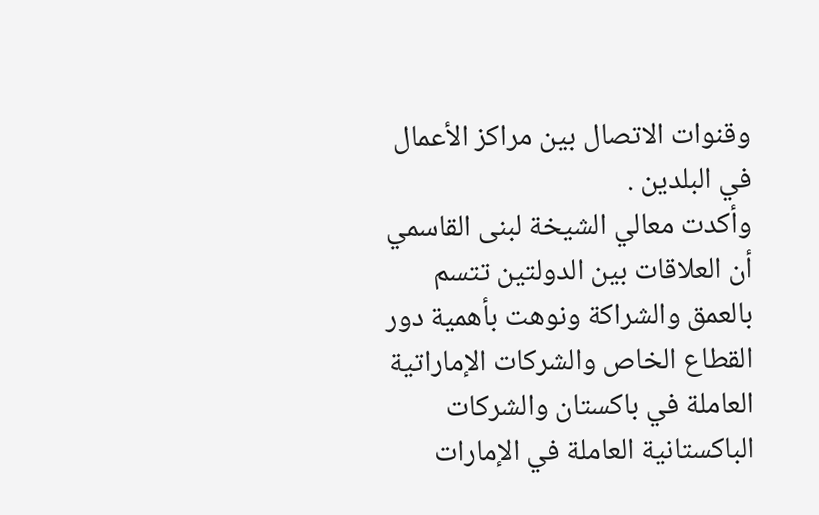وقنوات الاتصال بين مراكز الأعمال في البلدين .
وأكدت معالي الشيخة لبنى القاسمي أن العلاقات بين الدولتين تتسم بالعمق والشراكة ونوهت بأهمية دور القطاع الخاص والشركات الإماراتية العاملة في باكستان والشركات الباكستانية العاملة في الإمارات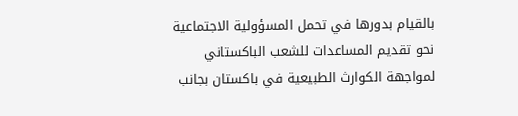بالقيام بدورها في تحمل المسؤولية الاجتماعية نحو تقديم المساعدات للشعب الباكستاني لمواجهة الكوارث الطبيعية في باكستان بجانب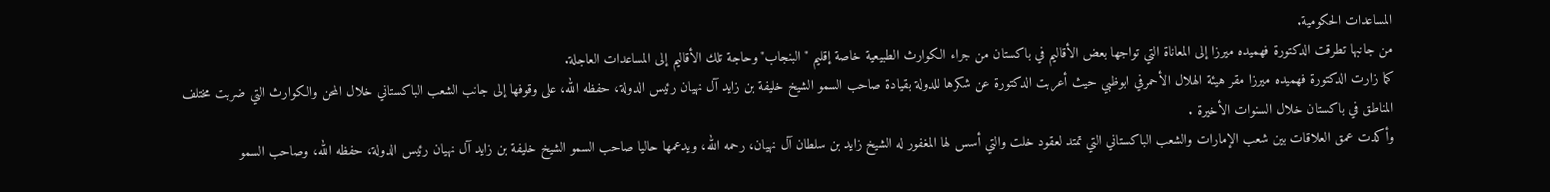المساعدات الحكومية.
من جانبها تطرقت الدكتورة فهميده ميرزا إلى المعاناة التي تواجها بعض الأقاليم في باكستان من جراء الكوارث الطبيعية خاصة إقليم "البنجاب"وحاجة تلك الأقاليم إلى المساعدات العاجلة.
كما زارت الدكتورة فهميده ميرزا مقر هيئة الهلال الأحمرفي ابوظبي حيث أعربت الدكتورة عن شكرها للدولة بقيادة صاحب السمو الشيخ خليفة بن زايد آل نهيان رئيس الدولة، حفظه الله، على وقوفها إلى جانب الشعب الباكستاني خلال المحن والكوارث التي ضربت مختلف المناطق في باكستان خلال السنوات الأخيرة .
وأكدت عمق العلاقات بين شعب الإمارات والشعب الباكستاني التي تمتد لعقود خلت والتي أسس لها المغفور له الشيخ زايد بن سلطان آل نهيان، رحمه الله، ويدعمها حاليا صاحب السمو الشيخ خليفة بن زايد آل نهيان رئيس الدولة، حفظه الله، وصاحب السمو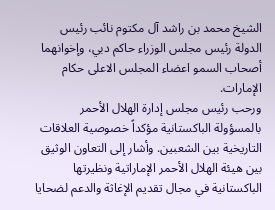الشيخ محمد بن راشد آل مكتوم نائب رئيس الدولة رئيس مجلس الوزراء حاكم دبي، وإخوانهما أصحاب السمو اعضاء المجلس الاعلى حكام الإمارات.
ورحب رئيس مجلس إدارة الهلال الأحمر بالمسؤولة الباكستانية مؤكداً خصوصية العلاقات التاريخية بين الشعبين. وأشار إلى التعاون الوثيق بين هيئة الهلال الأحمر الإماراتية ونظيرتها الباكستانية في مجال تقديم الإغاثة والدعم لضحايا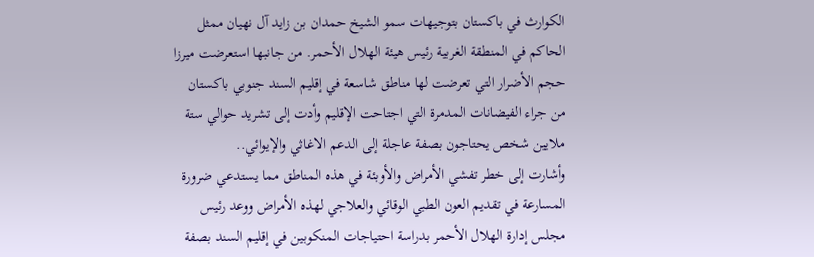الكوارث في باكستان بتوجيهات سمو الشيخ حمدان بن زايد آل نهيان ممثل الحاكم في المنطقة الغربية رئيس هيئة الهلال الأحمر. من جانبها استعرضت ميرزا حجم الأضرار التي تعرضت لها مناطق شاسعة في إقليم السند جنوبي باكستان من جراء الفيضانات المدمرة التي اجتاحت الإقليم وأدت إلى تشريد حوالي ستة ملايين شخص يحتاجون بصفة عاجلة إلى الدعم الاغاثي والإيوائي..
وأشارت إلى خطر تفشي الأمراض والأوبئة في هذه المناطق مما يستدعي ضرورة المسارعة في تقديم العون الطبي الوقائي والعلاجي لهذه الأمراض ووعد رئيس مجلس إدارة الهلال الأحمر بدراسة احتياجات المنكوبين في إقليم السند بصفة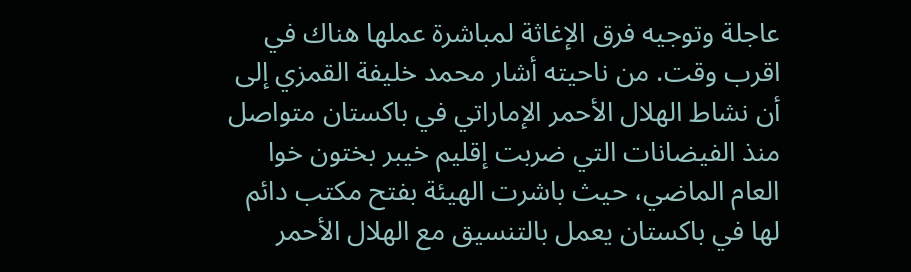عاجلة وتوجيه فرق الإغاثة لمباشرة عملها هناك في اقرب وقت. من ناحيته أشار محمد خليفة القمزي إلى أن نشاط الهلال الأحمر الإماراتي في باكستان متواصل منذ الفيضانات التي ضربت إقليم خيبر بختون خوا العام الماضي، حيث باشرت الهيئة بفتح مكتب دائم لها في باكستان يعمل بالتنسيق مع الهلال الأحمر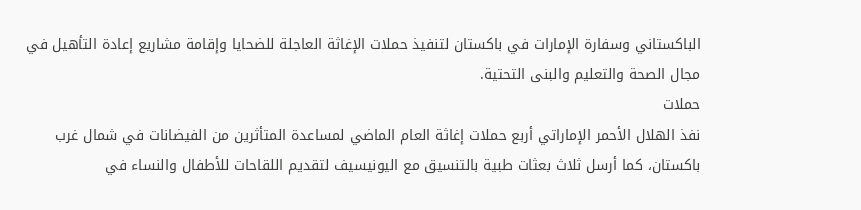الباكستاني وسفارة الإمارات في باكستان لتنفيذ حملات الإغاثة العاجلة للضحايا وإقامة مشاريع إعادة التأهيل في مجال الصحة والتعليم والبنى التحتية.
حملات
نفذ الهلال الأحمر الإماراتي أربع حملات إغاثة العام الماضي لمساعدة المتأثرين من الفيضانات في شمال غرب باكستان، كما أرسل ثلاث بعثات طبية بالتنسيق مع اليونيسيف لتقديم اللقاحات للأطفال والنساء في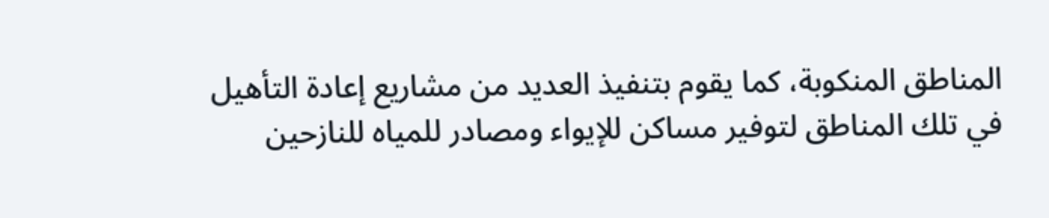المناطق المنكوبة، كما يقوم بتنفيذ العديد من مشاريع إعادة التأهيل في تلك المناطق لتوفير مساكن للإيواء ومصادر للمياه للنازحين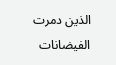الذين دمرت الفيضانات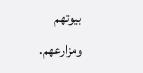بيوتهم ومزارعهم.